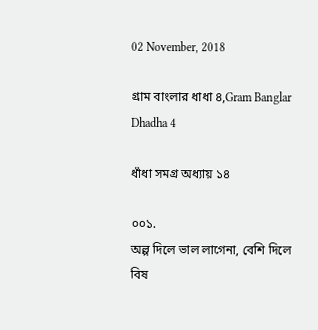02 November, 2018

গ্রাম বাংলার ধাধা ৪,Gram Banglar Dhadha 4

ধাঁধা সমগ্র অধ্যায় ১৪

০০১.
অল্প দিলে ভাল লাগেনা, বেশি দিলে বিষ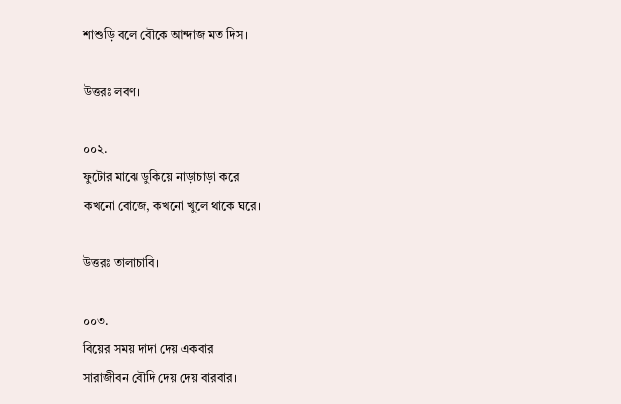শাশুড়ি বলে বৌকে আন্দাজ মত দিস।

উত্তরঃ লবণ।

০০২.
ফুটোর মাঝে ডুকিয়ে নাড়াচাড়া করে
কখনো বোজে, কখনো খুলে থাকে ঘরে।

উত্তরঃ তালাচাবি।

০০৩.
বিয়ের সময় দাদা দেয় একবার
সারাজীবন বৌদি দেয় দেয় বারবার।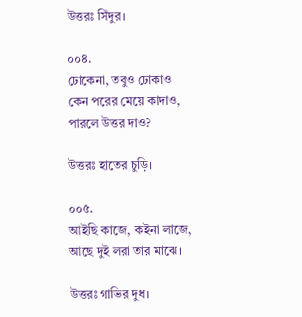উত্তরঃ সিঁদুর।

০০৪.
ঢোকেনা, তবুও ঢোকাও
কেন পরের মেয়ে কাদাও,
পারলে উত্তর দাও?

উত্তরঃ হাতের চুড়ি।

০০৫.
আইছি কাজে, কইনা লাজে,
আছে দুই লরা তার মাঝে।

উত্তরঃ গাভির দুধ।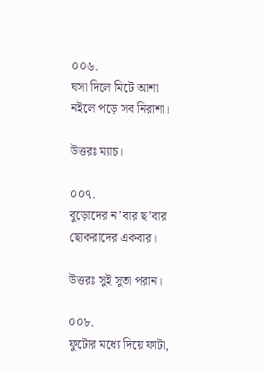০০৬.
ঘসা দিলে মিটে আশা
নইলে পড়ে সব নিরাশা।

উত্তরঃ ম্যাচ।

০০৭.
বুড়োদের ন’বার ছ’বার
ছোকরাদের একবার।

উত্তরঃ সুই সুতা পরান।

০০৮.
ফুটোর মধ্যে দিয়ে ফাটা,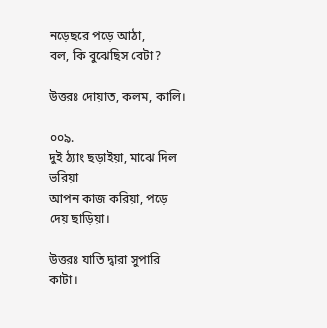নড়েছরে পড়ে আঠা,
বল, কি বুঝেছিস বেটা?

উত্তরঃ দোয়াত, কলম, কালি।

০০৯.
দুই ঠ্যাং ছড়াইয়া, মাঝে দিল ভরিয়া
আপন কাজ করিয়া, পড়ে দেয় ছাড়িয়া।

উত্তরঃ যাতি দ্বারা সুপারি কাটা।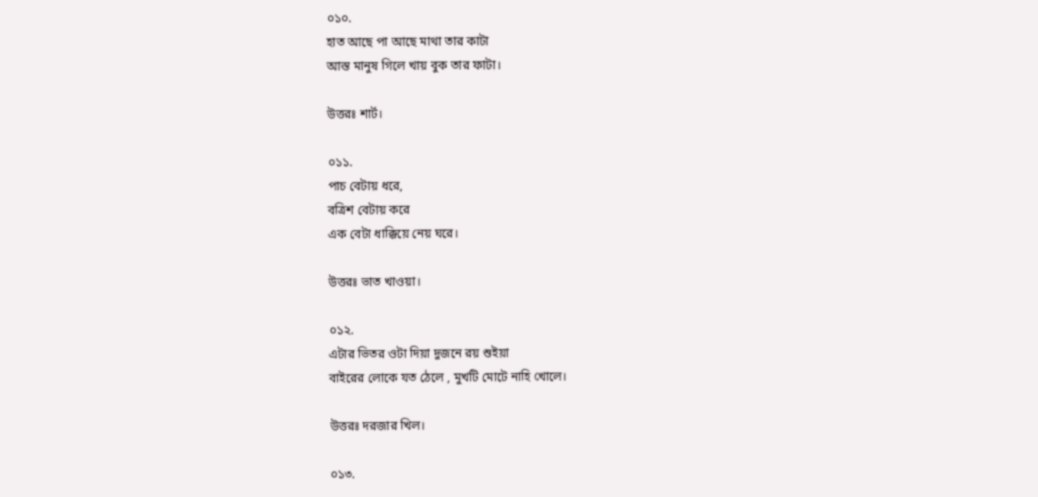০১০.
হাত আছে পা আছে মাথা তার কাটা
আস্ত মানুষ গিলে খায় বুক তার ফাটা।

উত্তরঃ শার্ট।

০১১.
পাচ বেটায় ধরে,
বত্রিশ বেটায় করে
এক বেটা ধাক্কিয়ে নেয় ঘরে।

উত্তরঃ ভাত খাওয়া।

০১২.
এটার ভিতর ওটা দিয়া দুজনে রয় শুইয়া
বাইরের লোকে যত ঠেলে , মুখটি মোটে নাহি খোলে।

উত্তরঃ দরজার খিল।

০১৩.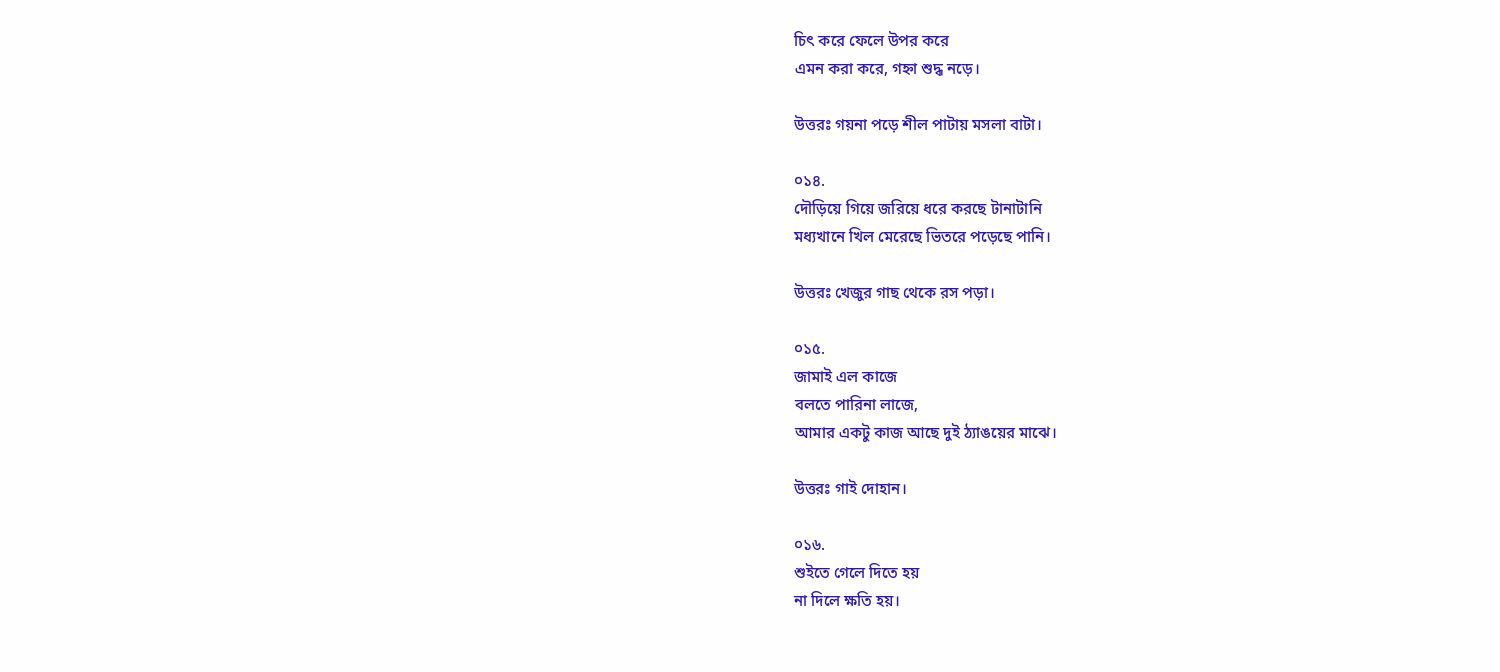চিৎ করে ফেলে উপর করে
এমন করা করে, গহ্না শুদ্ধ নড়ে।

উত্তরঃ গয়না পড়ে শীল পাটায় মসলা বাটা।

০১৪.
দৌড়িয়ে গিয়ে জরিয়ে ধরে করছে টানাটানি
মধ্যখানে খিল মেরেছে ভিতরে পড়েছে পানি।

উত্তরঃ খেজুর গাছ থেকে রস পড়া।

০১৫.
জামাই এল কাজে
বলতে পারিনা লাজে,
আমার একটু কাজ আছে দুই ঠ্যাঙয়ের মাঝে।

উত্তরঃ গাই দোহান।

০১৬.
শুইতে গেলে দিতে হয়
না দিলে ক্ষতি হয়।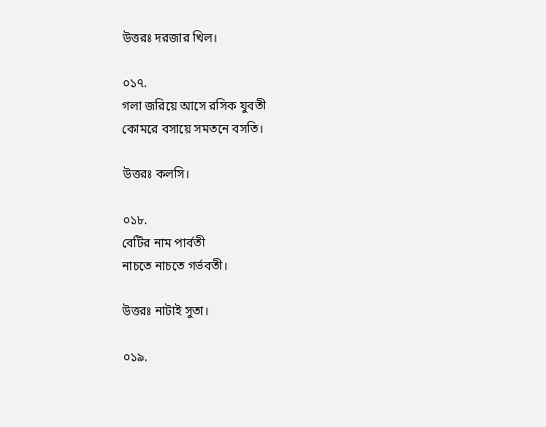উত্তরঃ দরজার খিল।

০১৭.
গলা জরিয়ে আসে রসিক যুবতী
কোমরে বসায়ে সমতনে বসতি।

উত্তরঃ কলসি।

০১৮.
বেটির নাম পার্বতী
নাচতে নাচতে গর্ভবতী।

উত্তরঃ নাটাই সুতা।

০১৯.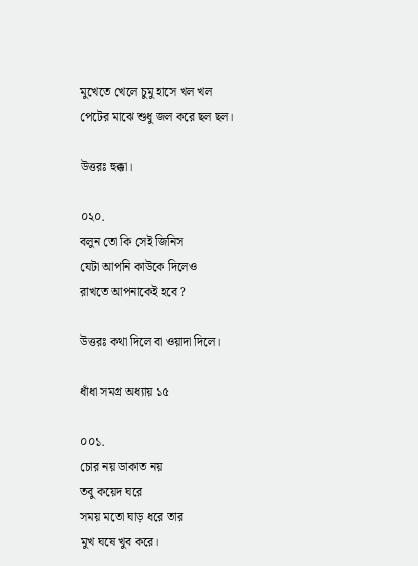মুখেতে খেলে চুমু হাসে খল খল
পেটের মাঝে শুধু জল করে ছল ছল।

উত্তরঃ হুক্কা।

০২০.
বলুন তো কি সেই জিনিস
যেটা আপনি কাউকে দিলেও
রাখতে আপনাকেই হবে ?

উত্তরঃ কথা দিলে বা ওয়াদা দিলে।

ধাঁধা সমগ্র অধ্যায় ১৫

০০১.
চোর নয় ডাকাত নয়
তবু কয়েদ ঘরে
সময় মতো ঘাড় ধরে তার
মুখ ঘষে খুব করে।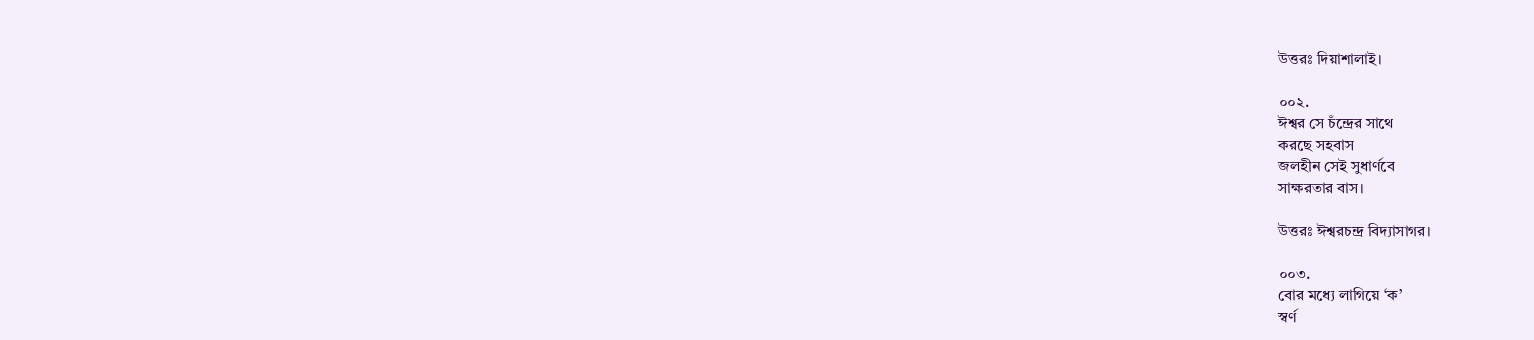উত্তরঃ দিয়াশালাই।

০০২.
ঈশ্বর সে চঁন্দ্রের সাথে
করছে সহবাস
জলহীন সেই সুধার্ণবে
সাক্ষরতার বাস।

উত্তরঃ ঈশ্বরচন্দ্র বিদ্যাসাগর।

০০৩.
বোর মধ্যে লাগিয়ে ‘ক’
স্বর্ণ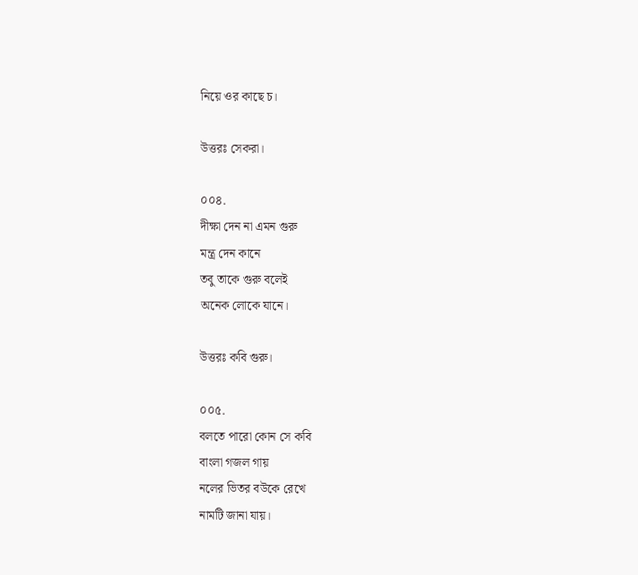নিয়ে ওর কাছে চ।

উত্তরঃ সেকরা।

০০৪.
দীক্ষা দেন না এমন গুরু
মন্ত্র দেন কানে
তবু তাকে গুরু বলেই
অনেক লোকে যানে।

উত্তরঃ কবি গুরু।

০০৫.
বলতে পারো কোন সে কবি
বাংলা গজল গায়
নলের ভিতর বউকে রেখে
নামটি জানা যায়।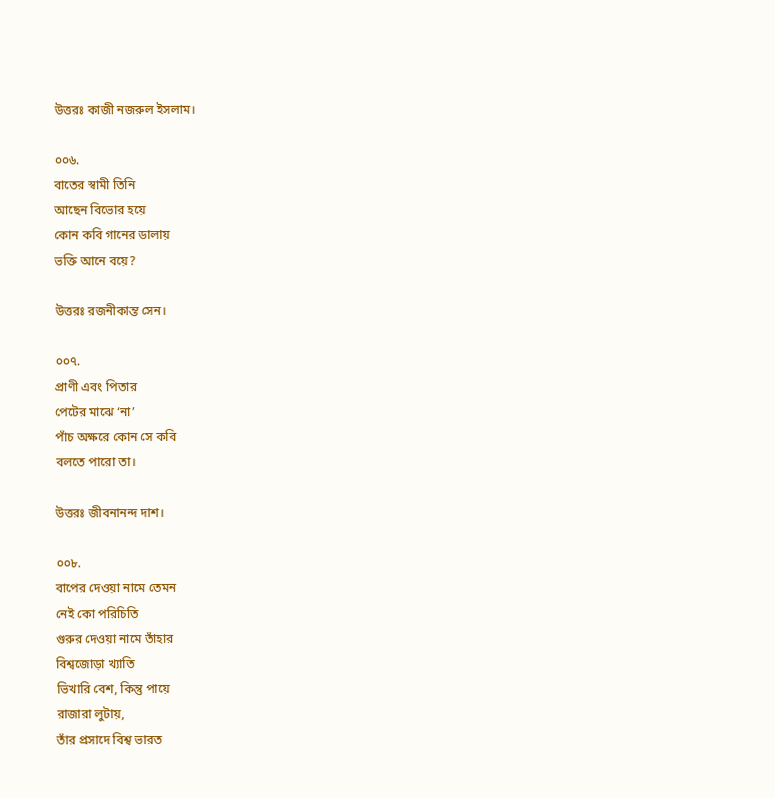উত্তরঃ কাজী নজরুল ইসলাম।

০০৬.
বাতের স্বামী তিনি
আছেন বিভোর হয়ে
কোন কবি গানের ডালায়
ভক্তি আনে বয়ে?

উত্তরঃ রজনীকান্ত সেন।

০০৭.
প্রাণী এবং পিতার
পেটের মাঝে ‘না’
পাঁচ অক্ষরে কোন সে কবি
বলতে পারো তা।

উত্তরঃ জীবনানন্দ দাশ।

০০৮.
বাপের দেওয়া নামে তেমন
নেই কো পরিচিতি
গুরুর দেওয়া নামে তাঁহার
বিশ্বজোড়া খ্যাতি
ভিখারি বেশ, কিন্তু পায়ে
রাজারা লুটায়,
তাঁর প্রসাদে বিশ্ব ভারত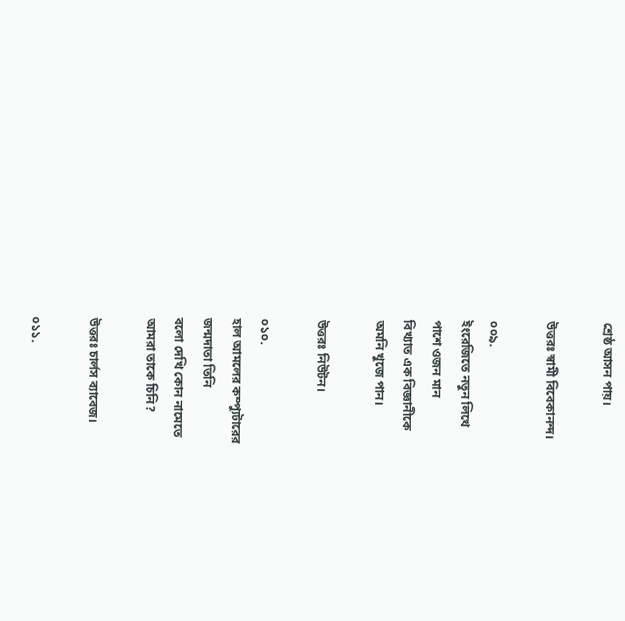শ্রেষ্ঠ আসন পায়।

উত্তরঃ স্বামী বিবেকানন্দ।

০০৯.
ইংরেজিতে নতুন লিখে
পাশে ওজন মান
বিখ্যাত এক বিজ্ঞানীকে
অমনি খুজে পান।

উত্তরঃ নিউটন।

০১০.
হাল আমলের কম্প্যুটারের
জন্মদাতা তিনি
বলো দেখি কোন নামেতে
আমরা তাকে চিনি?

উত্তরঃ চার্লস ব্যাবেজ।

০১১.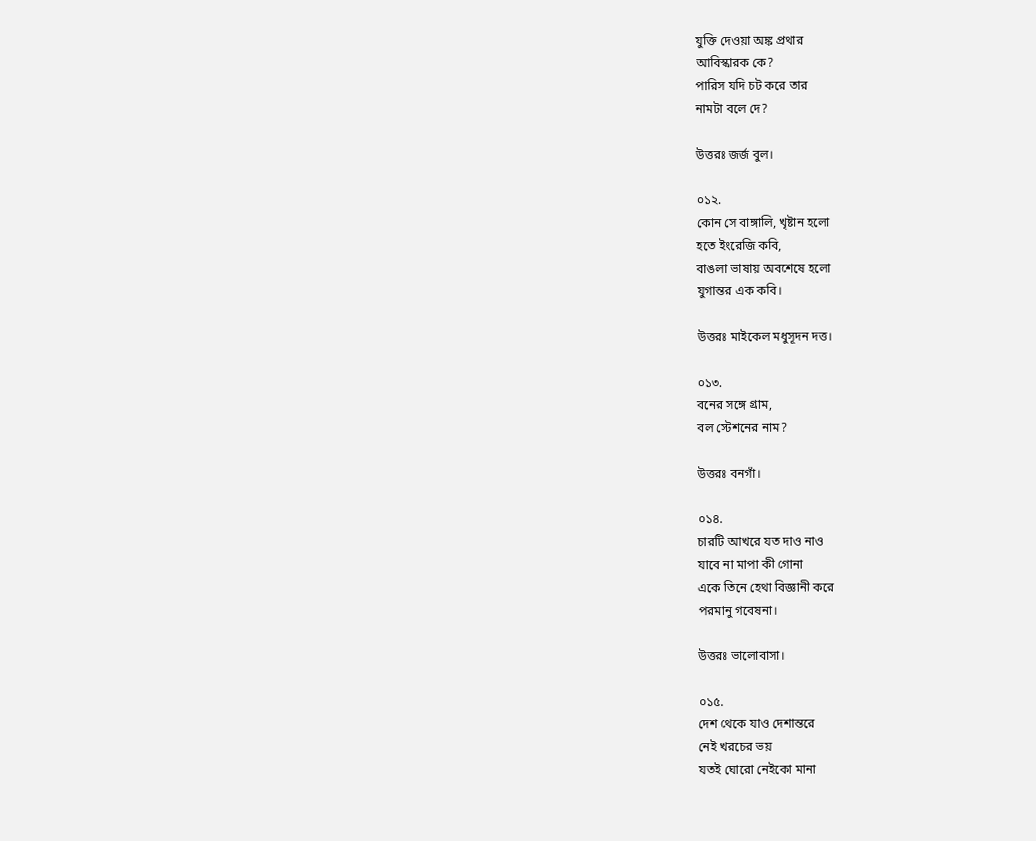যুক্তি দেওয়া অঙ্ক প্রথার
আবিস্কারক কে?
পারিস যদি চট করে তার
নামটা বলে দে?

উত্তরঃ জর্জ বুল।

০১২.
কোন সে বাঙ্গালি, খৃষ্টান হলো
হতে ইংরেজি কবি,
বাঙলা ভাষায় অবশেষে হলো
যুগান্তর এক কবি।

উত্তরঃ মাইকেল মধুসূদন দত্ত।

০১৩.
বনের সঙ্গে গ্রাম,
বল স্টেশনের নাম?

উত্তরঃ বনগাঁ।

০১৪.
চারটি আখরে যত দাও নাও
যাবে না মাপা কী গোনা
একে তিনে হেথা বিজ্ঞানী করে
পরমানু গবেষনা।

উত্তরঃ ভালোবাসা।

০১৫.
দেশ থেকে যাও দেশান্তরে
নেই খরচের ভয়
যতই ঘোরো নেইকো মানা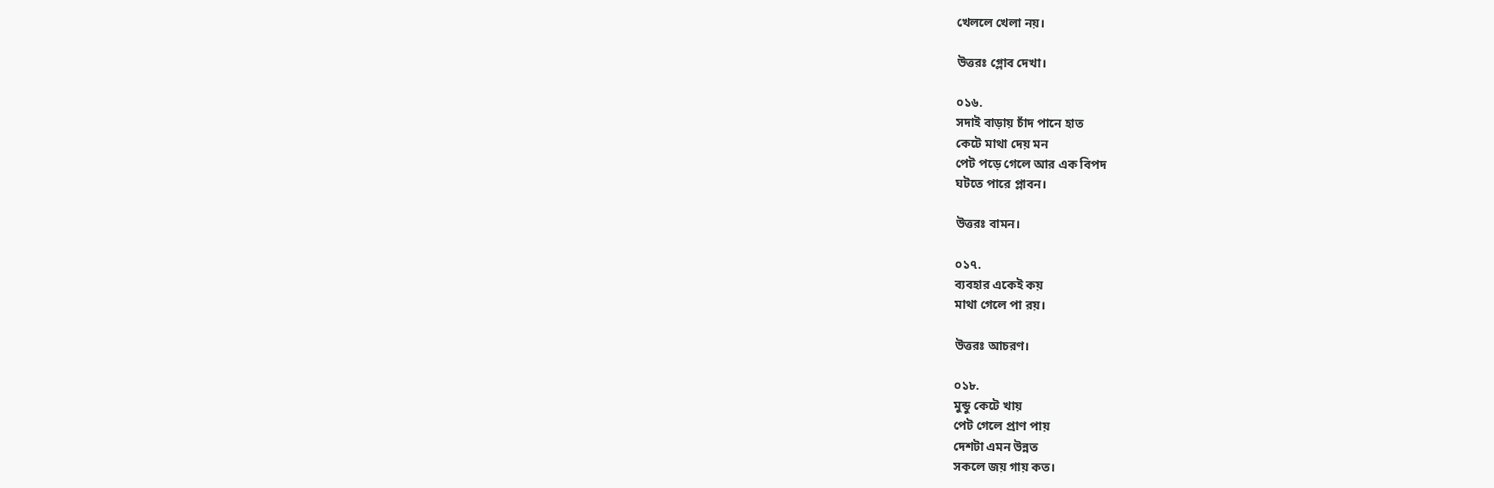খেললে খেলা নয়।

উত্তরঃ গ্লোব দেখা।

০১৬.
সদাই বাড়ায় চাঁদ পানে হাত
কেটে মাথা দেয় মন
পেট পড়ে গেলে আর এক বিপদ
ঘটতে পারে প্লাবন।

উত্তরঃ বামন।

০১৭.
ব্যবহার একেই কয়
মাথা গেলে পা রয়।

উত্তরঃ আচরণ।

০১৮.
মুন্ডু কেটে খায়
পেট গেলে প্রাণ পায়
দেশটা এমন উন্নত
সকলে জয় গায় কত।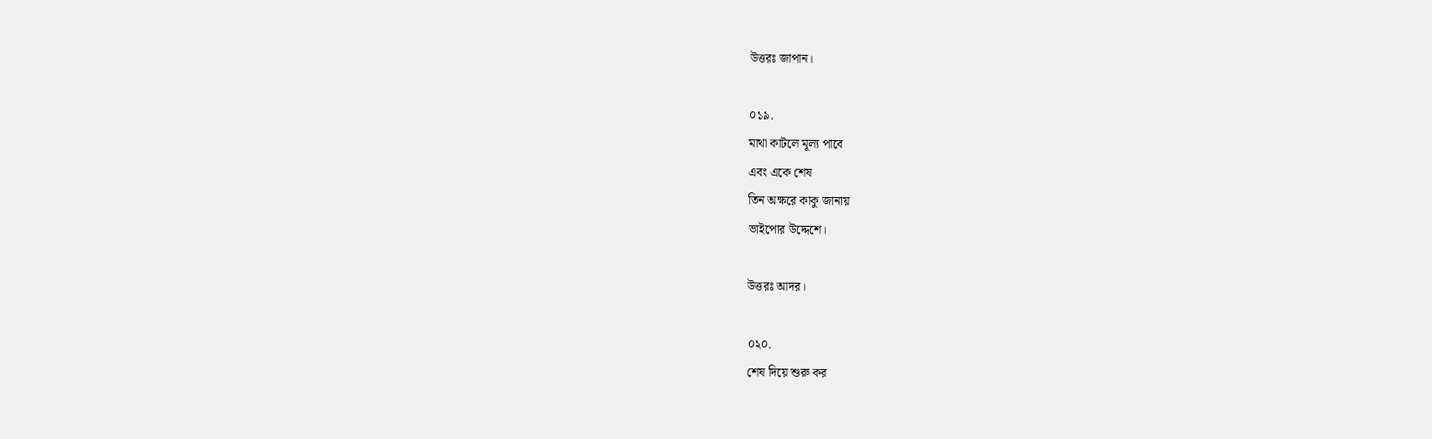উত্তরঃ জাপান।

০১৯.
মাথা কাটলে মূল্য পাবে
এবং একে শেষ
তিন অক্ষরে কাকু জানায়
ভাইপোর উদ্দেশে।

উত্তরঃ আদর।

০২০.
শেষ দিয়ে শুরু কর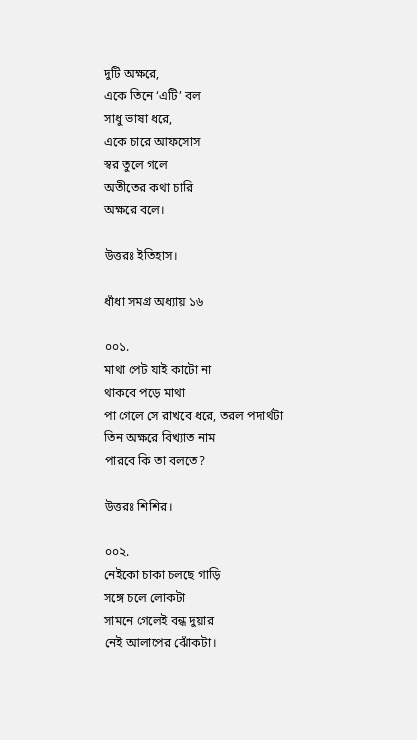দুটি অক্ষরে,
একে তিনে ‘এটি’ বল
সাধু ভাষা ধরে,
একে চারে আফসোস
স্বর তুলে গলে
অতীতের কথা চারি
অক্ষরে বলে।

উত্তরঃ ইতিহাস।

ধাঁধা সমগ্র অধ্যায় ১৬

০০১.
মাথা পেট যাই কাটো না
থাকবে পড়ে মাথা
পা গেলে সে রাখবে ধরে, তরল পদার্থটা
তিন অক্ষরে বিখ্যাত নাম
পারবে কি তা বলতে?

উত্তরঃ শিশির।

০০২.
নেইকো চাকা চলছে গাড়ি
সঙ্গে চলে লোকটা
সামনে গেলেই বন্ধ দুয়ার
নেই আলাপের ঝোঁকটা।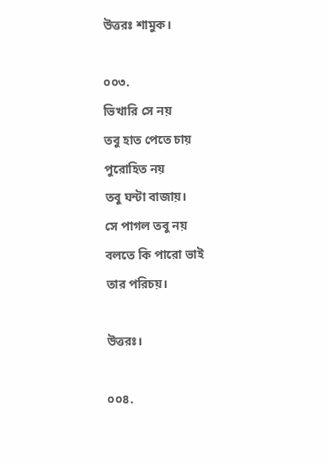উত্তরঃ শামুক।

০০৩.
ভিখারি সে নয়
তবু হাত পেতে চায়
পুরোহিত নয়
তবু ঘন্টা বাজায়।
সে পাগল তবু নয়
বলতে কি পারো ভাই
তার পরিচয়।

উত্তরঃ।

০০৪.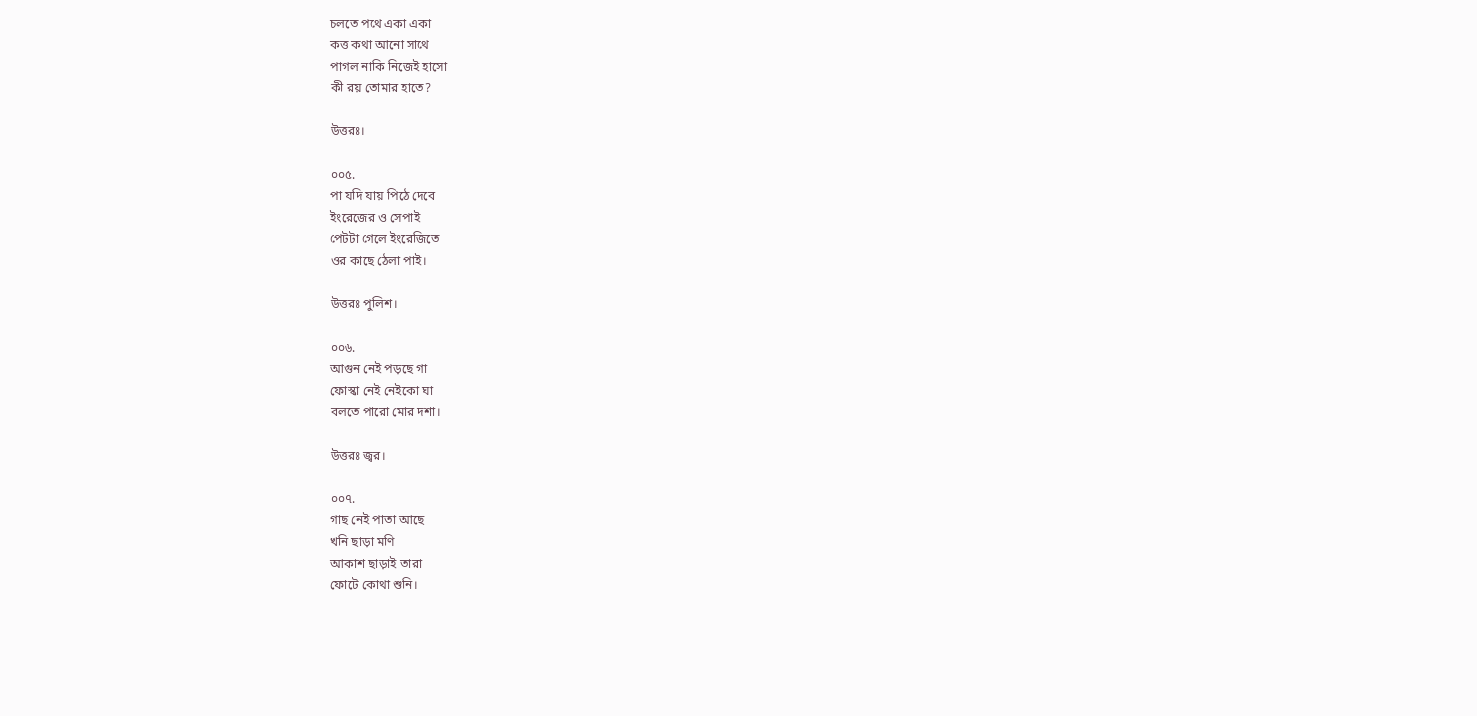চলতে পথে একা একা
কত্ত কথা আনো সাথে
পাগল নাকি নিজেই হাসো
কী রয় তোমার হাতে?

উত্তরঃ।

০০৫.
পা যদি যায় পিঠে দেবে
ইংরেজের ও সেপাই
পেটটা গেলে ইংরেজিতে
ওর কাছে ঠেলা পাই।

উত্তরঃ পুলিশ।

০০৬.
আগুন নেই পড়ছে গা
ফোস্কা নেই নেইকো ঘা
বলতে পারো মোর দশা।

উত্তরঃ জ্বর।

০০৭.
গাছ নেই পাতা আছে
খনি ছাড়া মণি
আকাশ ছাড়াই তারা
ফোটে কোথা শুনি।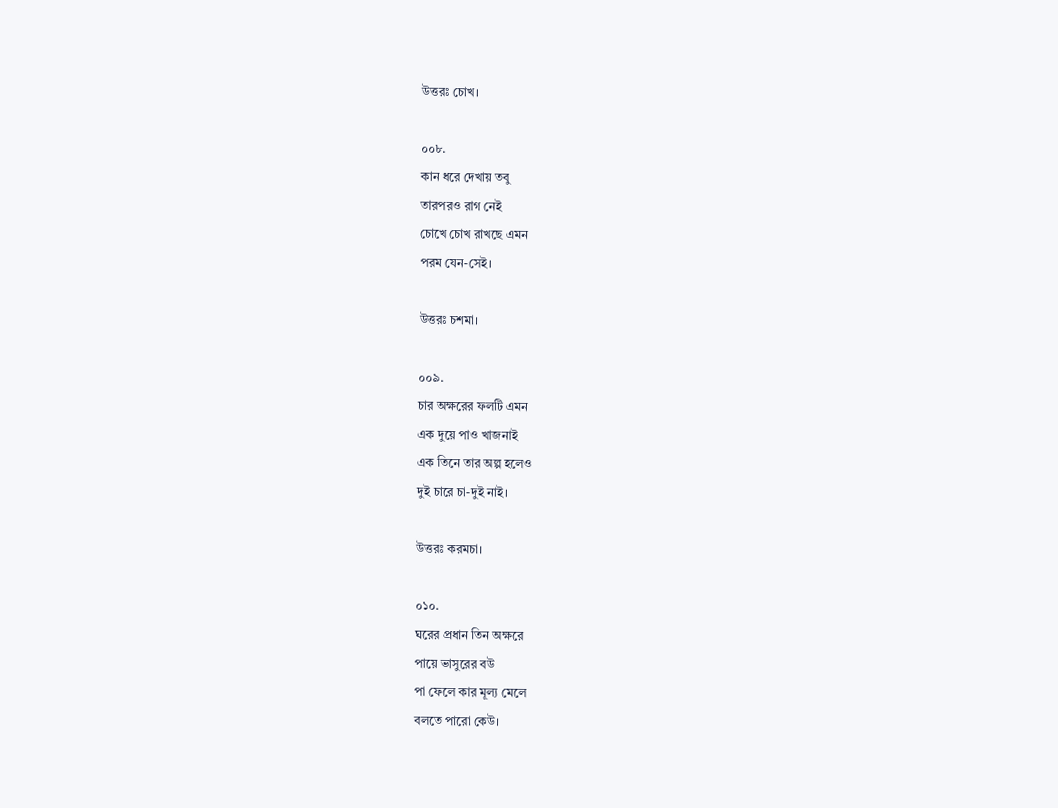উত্তরঃ চোখ।

০০৮.
কান ধরে দেখায় তবু
তারপরও রাগ নেই
চোখে চোখ রাখছে এমন
পরম যেন-সেই।

উত্তরঃ চশমা।

০০৯.
চার অক্ষরের ফলটি এমন
এক দুয়ে পাও খাজনাই
এক তিনে তার অল্প হলেও
দুই চারে চা-দুই নাই।

উত্তরঃ করমচা।

০১০.
ঘরের প্রধান তিন অক্ষরে
পায়ে ভাসুরের বউ
পা ফেলে কার মূল্য মেলে
বলতে পারো কেউ।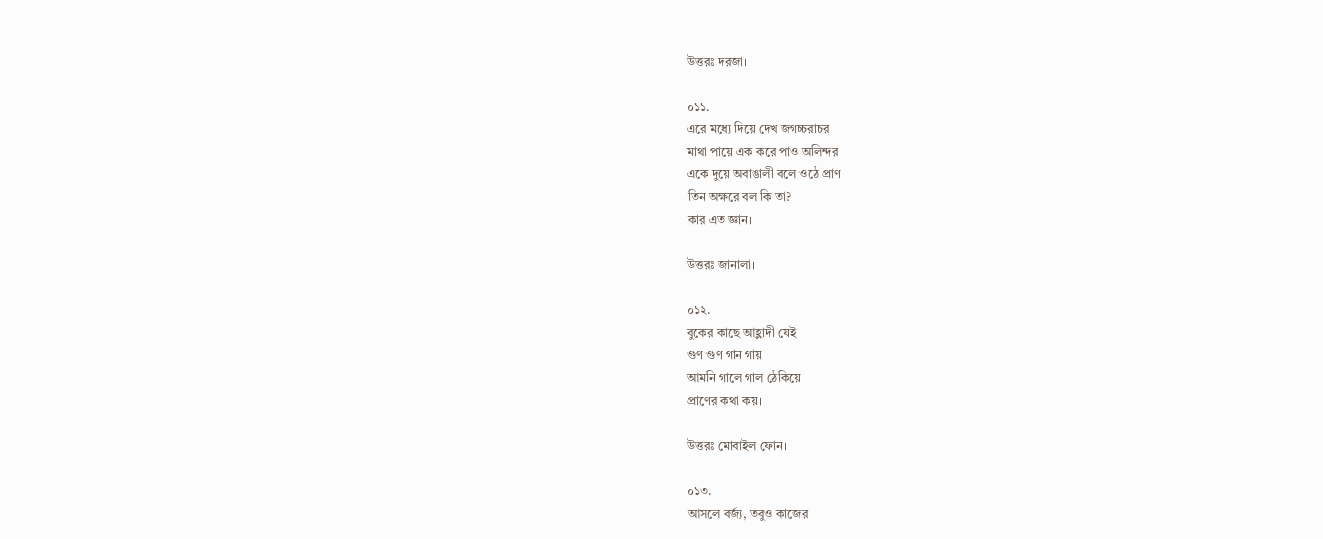উত্তরঃ দরজা।

০১১.
এরে মধ্যে দিয়ে দেখ জগচ্চরাচর
মাথা পায়ে এক করে পাও অলিন্দর
একে দুয়ে অবাঙালী বলে ওঠে প্রাণ
তিন অক্ষরে বল কি তা?
কার এত জ্ঞান।

উত্তরঃ জানালা।

০১২.
বুকের কাছে আহ্লাদী যেই
গুণ গুণ গান গায়
আমনি গালে গাল ঠেকিয়ে
প্রাণের কথা কয়।

উত্তরঃ মোবাইল ফোন।

০১৩.
আসলে বর্জ্য, তবুও কাজের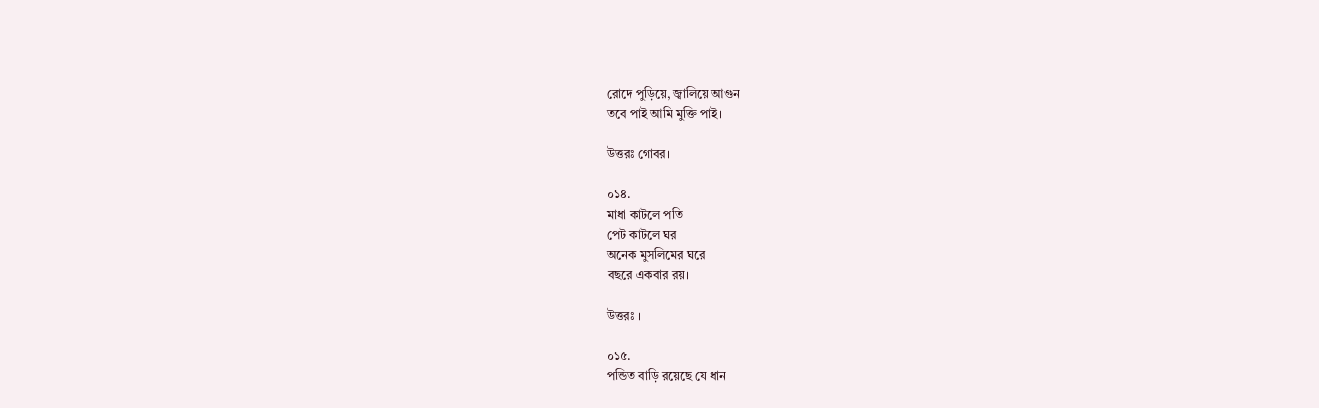রোদে পুড়িয়ে, জ্বালিয়ে আগুন
তবে পাই আমি মুক্তি পাই।

উত্তরঃ গোবর।

০১৪.
মাধা কাটলে পতি
পেট কাটলে ঘর
অনেক মুসলিমের ঘরে
বছরে একবার রয়।

উত্তরঃ ।

০১৫.
পন্ডিত বাড়ি রয়েছে যে ধান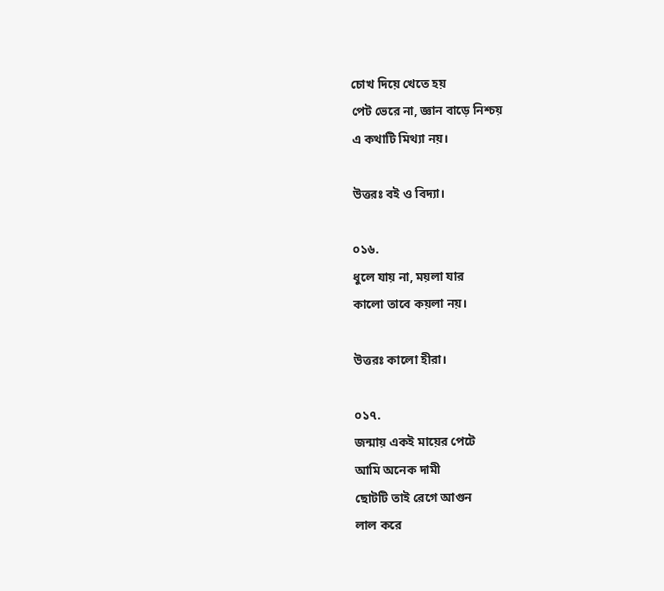চোখ দিয়ে খেতে হয়
পেট ভেরে না, জ্ঞান বাড়ে নিশ্চয়
এ কথাটি মিথ্যা নয়।

উত্তরঃ বই ও বিদ্যা।

০১৬.
ধুলে যায় না, ময়লা যার
কালো তাবে কয়লা নয়।

উত্তরঃ কালো হীরা।

০১৭.
জন্মায় একই মায়ের পেটে
আমি অনেক দামী
ছোটটি তাই রেগে আগুন
লাল করে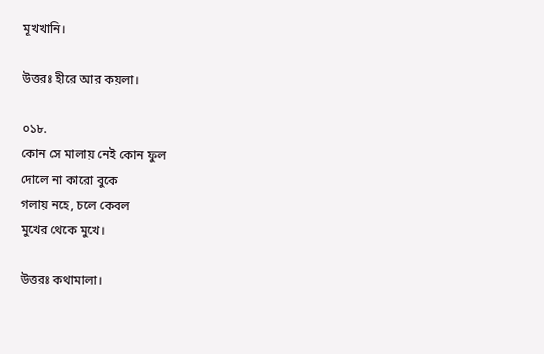মূখখানি।

উত্তরঃ হীরে আর কয়লা।

০১৮.
কোন সে মালায় নেই কোন ফুল
দোলে না কারো বুকে
গলায় নহে, চলে কেবল
মুখের থেকে মুখে।

উত্তরঃ কথামালা।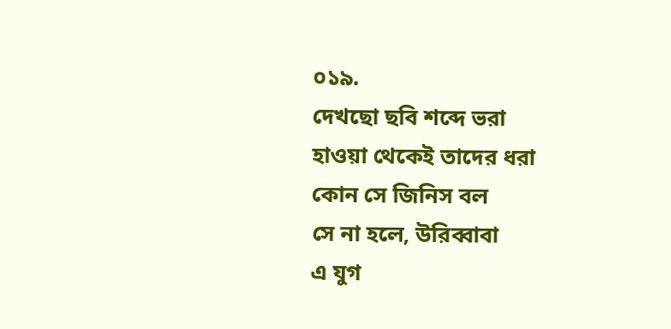০১৯.
দেখছো ছবি শব্দে ভরা
হাওয়া থেকেই তাদের ধরা
কোন সে জিনিস বল
সে না হলে, উরিব্বাবা
এ যুগ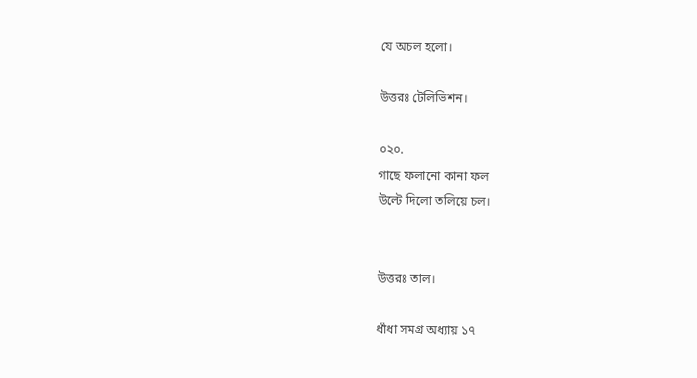যে অচল হলো।

উত্তরঃ টেলিভিশন।

০২০.
গাছে ফলানো কানা ফল
উল্টে দিলো তলিয়ে চল।


উত্তরঃ তাল।

ধাঁধা সমগ্র অধ্যায় ১৭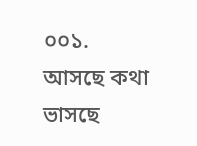০০১.
আসছে কথা ভাসছে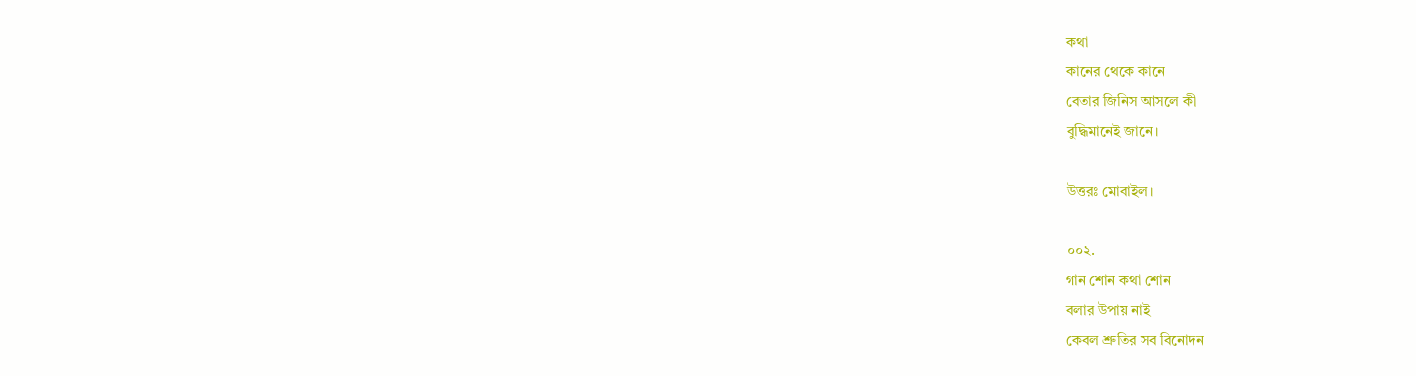কথা
কানের থেকে কানে
বেতার জিনিস আসলে কী
বুদ্ধিমানেই জানে।

উত্তরঃ মোবাইল।

০০২.
গান শোন কথা শোন
বলার উপায় নাই
কেবল শ্রুতির সব বিনোদন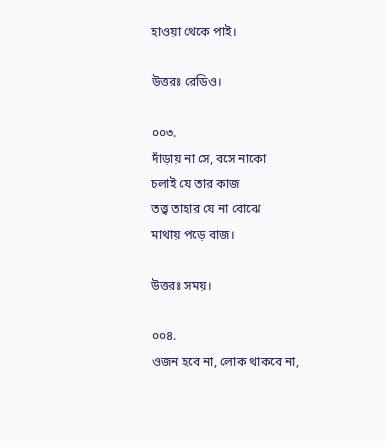হাওয়া থেকে পাই।

উত্তরঃ রেডিও।

০০৩.
দাঁড়ায় না সে, বসে নাকো
চলাই যে তার কাজ
তত্ত্ব তাহার যে না বোঝে
মাথায় পড়ে বাজ।

উত্তরঃ সময়।

০০৪.
ওজন হবে না, লোক থাকবে না,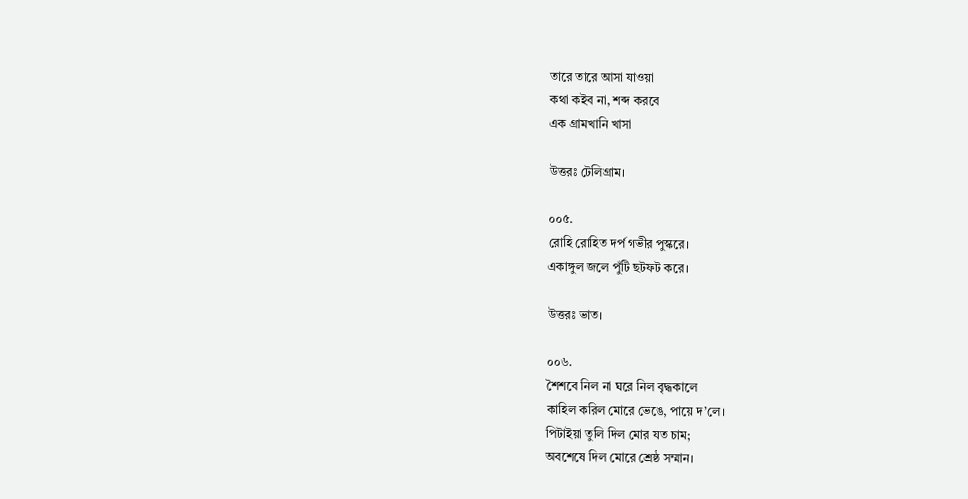তারে তারে আসা যাওয়া
কথা কইব না, শব্দ করবে
এক গ্রামখানি খাসা

উত্তরঃ টেলিগ্রাম।

০০৫.
রোহি রোহিত দর্প গভীর পুস্করে।
একাঙ্গুল জলে পুঁটি ছটফট করে।

উত্তরঃ ভাত।

০০৬.
শৈশবে নিল না ঘরে নিল বৃদ্ধকালে
কাহিল করিল মোরে ভেঙে, পায়ে দ’লে।
পিটাইয়া তুলি দিল মোর যত চাম;
অবশেষে দিল মোরে শ্রেষ্ঠ সম্মান।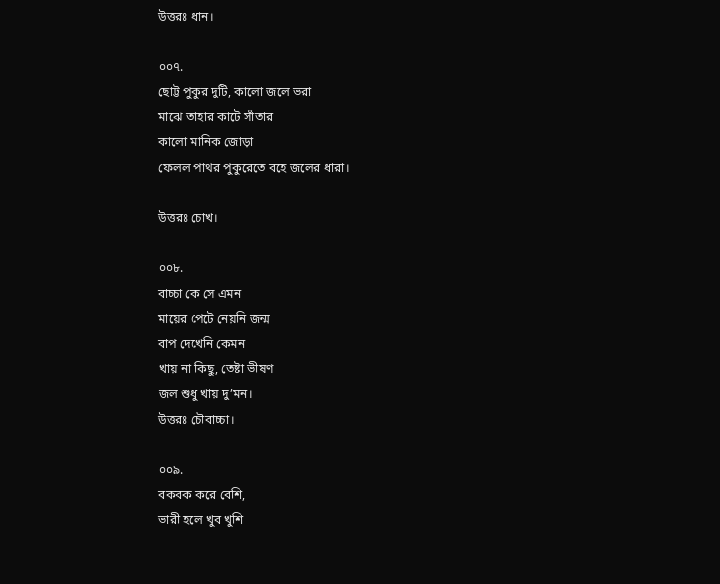উত্তরঃ ধান।

০০৭.
ছোট্ট পুকুর দুটি, কালো জলে ভরা
মাঝে তাহার কাটে সাঁতার
কালো মানিক জোড়া
ফেলল পাথর পুকুরেতে বহে জলের ধারা।

উত্তরঃ চোখ।

০০৮.
বাচ্চা কে সে এমন
মায়ের পেটে নেয়নি জন্ম
বাপ দেখেনি কেমন
খায় না কিছু, তেষ্টা ভীষণ
জল শুধু খায় দু’মন।
উত্তরঃ চৌবাচ্চা।

০০৯.
বকবক করে বেশি,
ভারী হলে খুব খুশি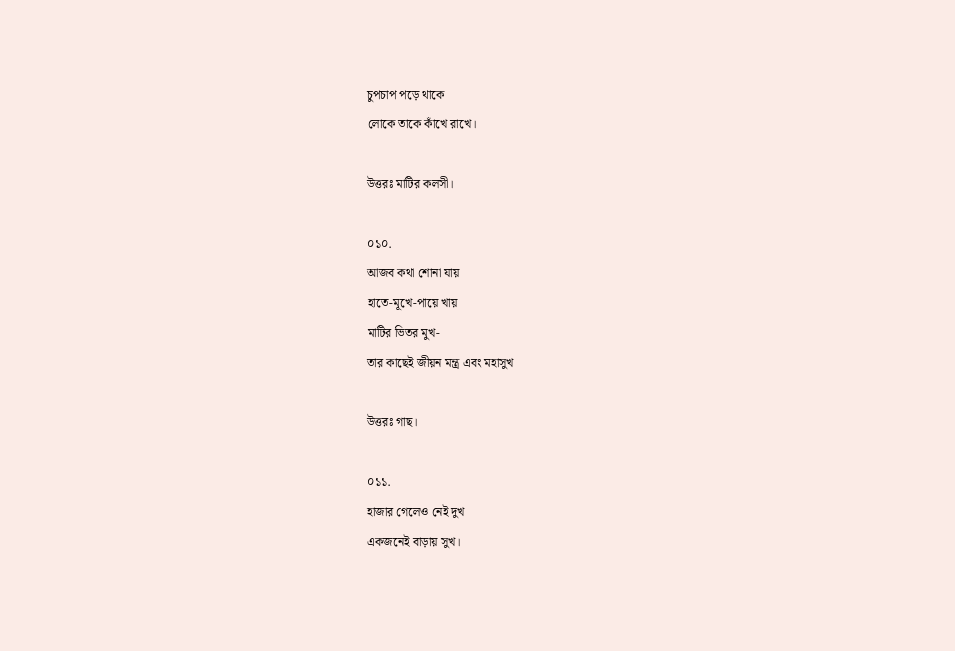চুপচাপ পড়ে থাকে
লোকে তাকে কাঁখে রাখে।

উত্তরঃ মাটির কলসী।

০১০.
আজব কথা শোনা যায়
হাতে-মূখে-পায়ে খায়
মাটির ভিতর মুখ-
তার কাছেই জীয়ন মন্ত্র এবং মহাসুখ

উত্তরঃ গাছ।

০১১.
হাজার গেলেও নেই দুখ
একজনেই বাড়ায় সুখ।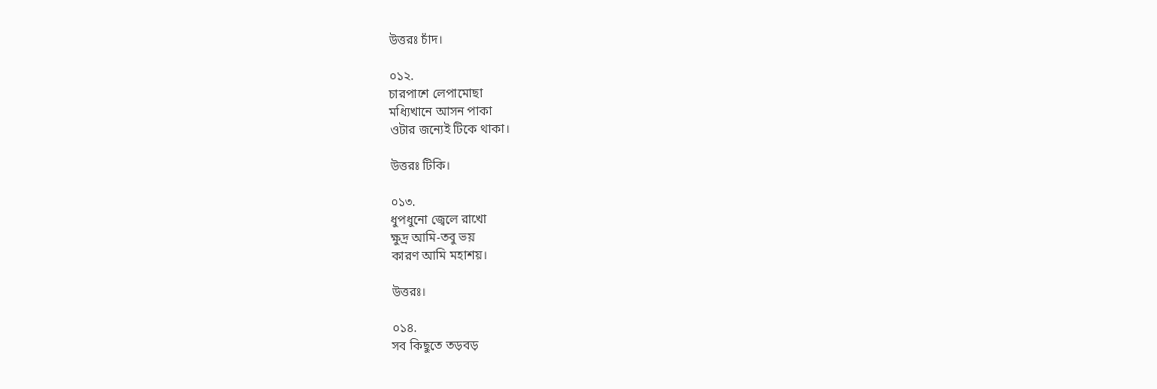উত্তরঃ চাঁদ।

০১২.
চারপাশে লেপামোছা
মধ্যিখানে আসন পাকা
ওটার জন্যেই টিকে থাকা।

উত্তরঃ টিকি।

০১৩.
ধুপধুনো জ্বেলে রাখো
ক্ষুদ্র আমি-তবু ভয়
কারণ আমি মহাশয়।

উত্তরঃ।

০১৪.
সব কিছুতে তড়বড়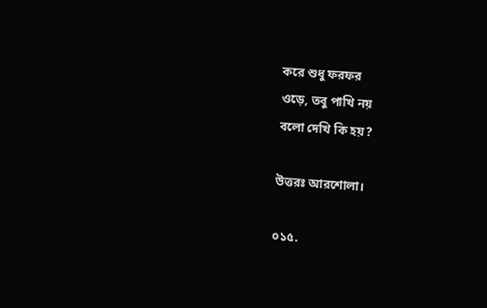করে শুধু ফরফর
ওড়ে, তবু পাখি নয়
বলো দেখি কি হয়?

উত্তরঃ আরশোলা।

০১৫.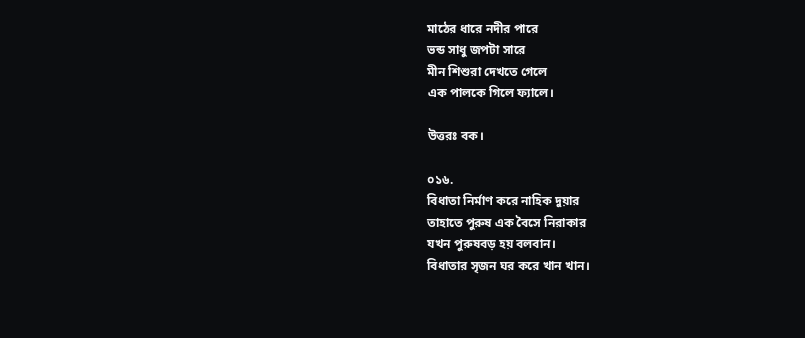মাঠের ধারে নদীর পারে
ভন্ড সাধু জপটা সারে
মীন শিশুরা দেখতে গেলে
এক পালকে গিলে ফ্যালে।

উত্তরঃ বক।

০১৬.
বিধাতা নির্মাণ করে নাহিক দুয়ার
তাহাতে পুরুষ এক বৈসে নিরাকার
যখন পুরুষবড় হয় বলবান।
বিধাতার সৃজন ঘর করে খান খান।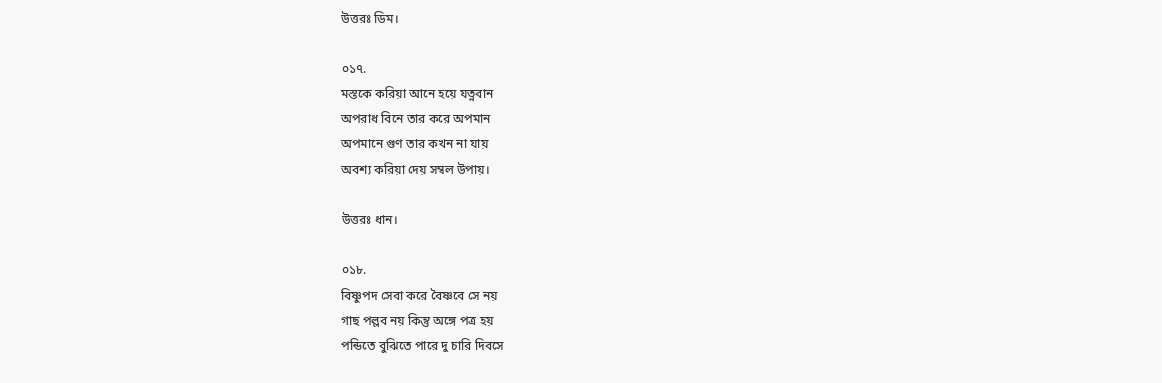উত্তরঃ ডিম।

০১৭.
মস্তকে করিয়া আনে হয়ে যত্নবান
অপরাধ বিনে তার করে অপমান
অপমানে গুণ তার কখন না যায়
অবশ্য করিয়া দেয় সম্বল উপায়।

উত্তরঃ ধান।

০১৮.
বিষ্ণুপদ সেবা করে বৈষ্ণবে সে নয়
গাছ পল্লব নয় কিন্তু অঙ্গে পত্র হয়
পন্ডিতে বুঝিতে পারে দু চারি দিবসে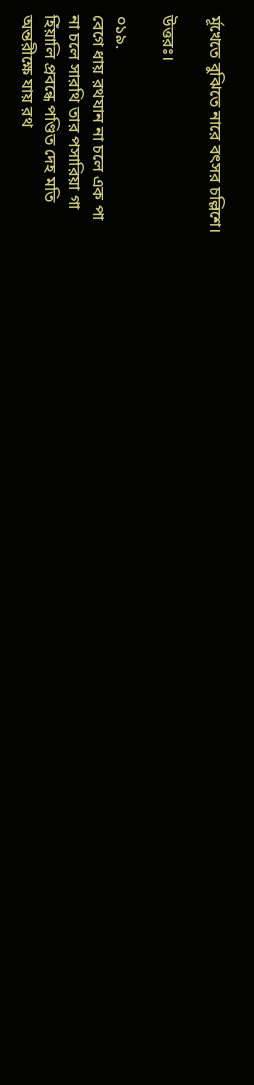র্মূখেতে বুঝিতে নারে বৎসর চল্লিশে।

উত্তরঃ।

০১৯.
বেগে ধায় রথযান না চলে এক পা
না চলে সারথি তার পসারিয়া গা
হিঁয়ালি প্রবন্ধে পণ্ডিত দেহ মতি
অন্তরীক্ষে যায় রথ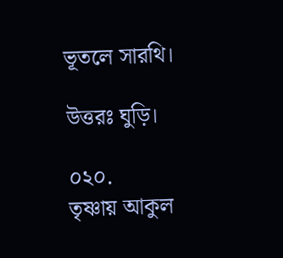ভূতলে সারথি।

উত্তরঃ ঘুড়ি।

০২০.
তৃষ্ণায় আকুল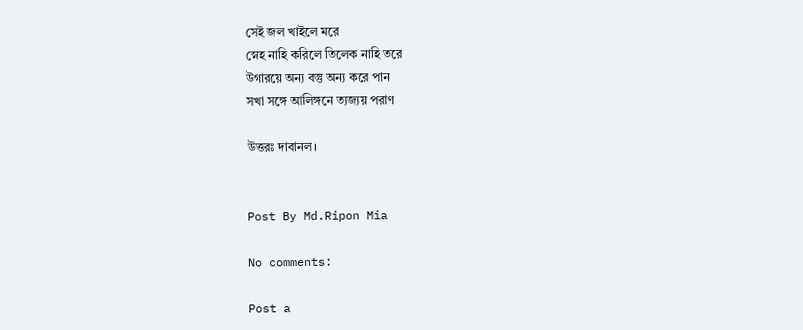সেই জল খাইলে মরে
স্নেহ নাহি করিলে তিলেক নাহি তরে
উগারয়ে অন্য বস্তু অন্য করে পান
সখা সঙ্গে আলিঙ্গনে ত্যজ্যয় পরাণ

উত্তরঃ দাবানল।


Post By Md.Ripon Mia

No comments:

Post a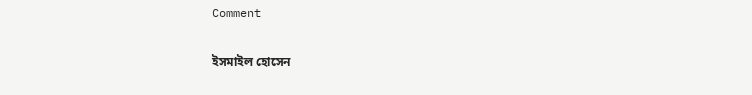Comment

ইসমাইল হোসেন